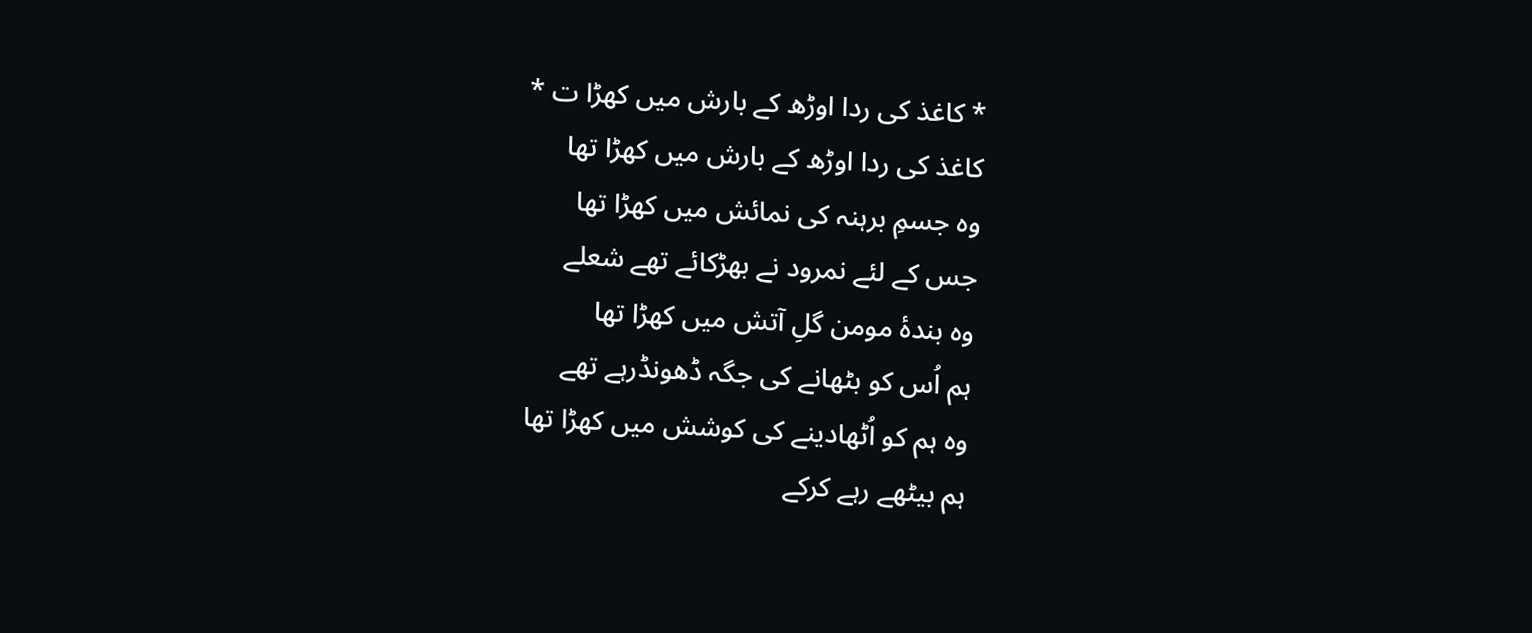* کاغذ کی ردا اوڑھ کے بارش میں کھڑا ت *
کاغذ کی ردا اوڑھ کے بارش میں کھڑا تھا
وہ جسمِ برہنہ کی نمائش میں کھڑا تھا
جس کے لئے نمرود نے بھڑکائے تھے شعلے
وہ بندۂ مومن گلِ آتش میں کھڑا تھا
ہم اُس کو بٹھانے کی جگہ ڈھونڈرہے تھے
وہ ہم کو اُٹھادینے کی کوشش میں کھڑا تھا
ہم بیٹھے رہے کرکے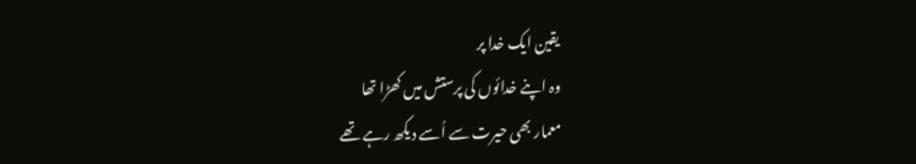یقین ایک خدا پر
وہ اپنے خدائوں کی پرستش میں کھڑا تھا
معمار بھی حیرت سے اُسے دیکھ رہے تھے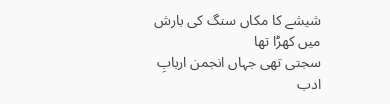شیشے کا مکاں سنگ کی بارش میں کھڑا تھا
سجتی تھی جہاں انجمن اربابِ ادب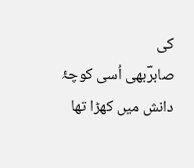کی
صابرؔبھی اُسی کوچۂ دانش میں کھڑا تھا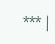*** |